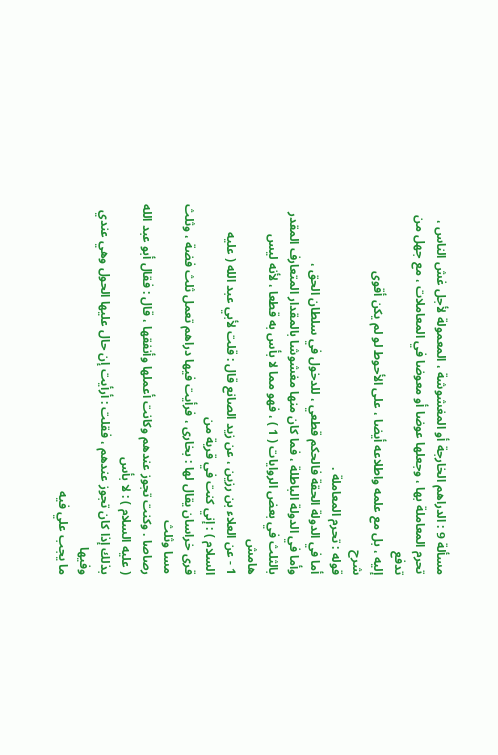مسألة 9 : الدراهم الخارجة أو المغشوشة ، المعمولة لأجل غش الناس ،
تحرم المعاملة بها ، وجعلها عوضا أو معوضا في المعاملات ، مع جهل من تدفع
إليه ، بل مع علمه واطلاعه أيضا ، على الأحوط لو لم يكن أقوى
شرح
قوله : تحرم المعاملة .
أما في الدولة الحقة فالحكم قطعي ، للدخول في سلطان الحق ،
وأما في الدولة الباطلة ، فما كان منها مغشوشا بالمقدار المتعارف المقدر
بالثلث في بعض الروايات ( 1 ) ، فهو مما لا بأس به قطعا ، لأنه ليس
هامش
1 - عن العلاء بن رزين ، عن زيد الصانع قال : قلت لأبي عبد الله ( عليه السلام ) : إني كنت في قرية من
قرى خراسان يقال لها : بخارى ، فرأيت فيها دراهم تعمل ثلث فضة ، وثلث مسا وثلث
رصاصا . وكنت تجوز عندهم وكانت أعملها وأنفقها ، قال : فقال أبو عبد الله ( عليه السلام ) : لا بأس
بذلك إذا كان تجوز عندهم ، فقلت : أرأيت إن حال عليها الحول وهي عندي وفيها
ما يجب علي فيه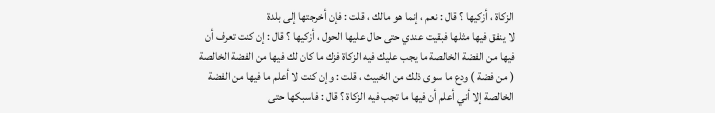الزكاة ، أزكيها ؟ قال : نعم ، إنما هو مالك ، قلت : فإن أخرجتها إلى بلدة
لا ينفق فيها مثلها فبقيت عندي حتى حال عليها الحول ، أزكيها ؟ قال : إن كنت تعرف أن
فيها من الفضة الخالصة ما يجب عليك فيه الزكاة فزك ما كان لك فيها من الفضة الخالصة
( من فضة ) ودع ما سوى ذلك من الخبيث ، قلت : وإن كنت لا أعلم ما فيها من الفضة
الخالصة إلا أني أعلم أن فيها ما تجب فيه الزكاة ؟ قال : فاسبكها حتى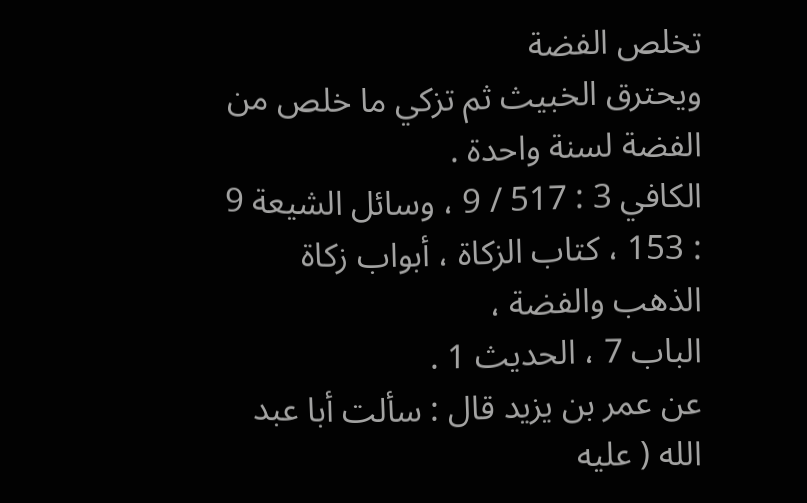تخلص الفضة
ويحترق الخبيث ثم تزكي ما خلص من الفضة لسنة واحدة .
الكافي 3 : 517 / 9 ، وسائل الشيعة 9 : 153 ، كتاب الزكاة ، أبواب زكاة الذهب والفضة ،
الباب 7 ، الحديث 1 .
عن عمر بن يزيد قال : سألت أبا عبد الله ( عليه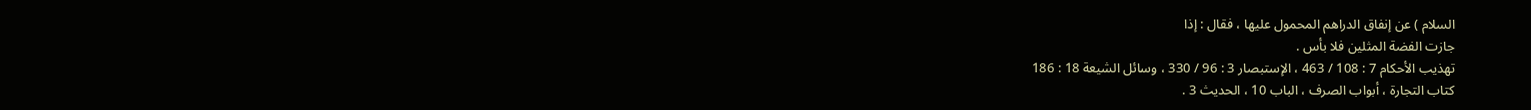السلام ) عن إنفاق الدراهم المحمول عليها ، فقال : إذا
جازت الفضة المثلين فلا بأس .
تهذيب الأحكام 7 : 108 / 463 ، الإستبصار 3 : 96 / 330 ، وسائل الشيعة 18 : 186
كتاب التجارة ، أبواب الصرف ، الباب 10 ، الحديث 3 .